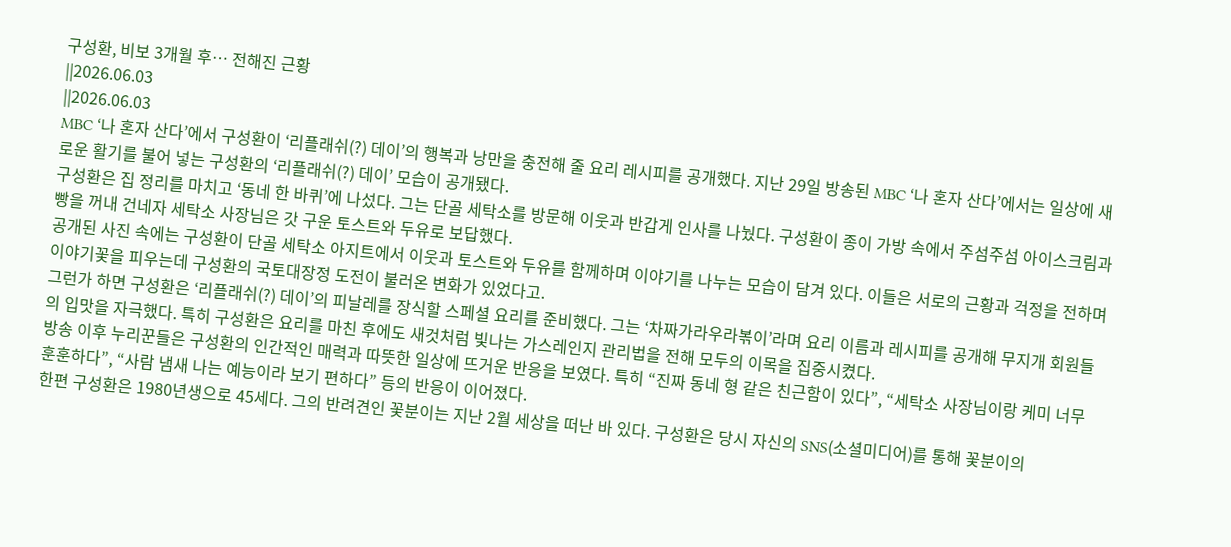구성환, 비보 3개월 후… 전해진 근황
||2026.06.03
||2026.06.03
MBC ‘나 혼자 산다’에서 구성환이 ‘리플래쉬(?) 데이’의 행복과 낭만을 충전해 줄 요리 레시피를 공개했다. 지난 29일 방송된 MBC ‘나 혼자 산다’에서는 일상에 새로운 활기를 불어 넣는 구성환의 ‘리플래쉬(?) 데이’ 모습이 공개됐다.
구성환은 집 정리를 마치고 ‘동네 한 바퀴’에 나섰다. 그는 단골 세탁소를 방문해 이웃과 반갑게 인사를 나눴다. 구성환이 종이 가방 속에서 주섬주섬 아이스크림과 빵을 꺼내 건네자 세탁소 사장님은 갓 구운 토스트와 두유로 보답했다.
공개된 사진 속에는 구성환이 단골 세탁소 아지트에서 이웃과 토스트와 두유를 함께하며 이야기를 나누는 모습이 담겨 있다. 이들은 서로의 근황과 걱정을 전하며 이야기꽃을 피우는데 구성환의 국토대장정 도전이 불러온 변화가 있었다고.
그런가 하면 구성환은 ‘리플래쉬(?) 데이’의 피날레를 장식할 스페셜 요리를 준비했다. 그는 ‘차짜가라우라볶이’라며 요리 이름과 레시피를 공개해 무지개 회원들의 입맛을 자극했다. 특히 구성환은 요리를 마친 후에도 새것처럼 빛나는 가스레인지 관리법을 전해 모두의 이목을 집중시켰다.
방송 이후 누리꾼들은 구성환의 인간적인 매력과 따뜻한 일상에 뜨거운 반응을 보였다. 특히 “진짜 동네 형 같은 친근함이 있다”, “세탁소 사장님이랑 케미 너무 훈훈하다”, “사람 냄새 나는 예능이라 보기 편하다” 등의 반응이 이어졌다.
한편 구성환은 1980년생으로 45세다. 그의 반려견인 꽃분이는 지난 2월 세상을 떠난 바 있다. 구성환은 당시 자신의 SNS(소셜미디어)를 통해 꽃분이의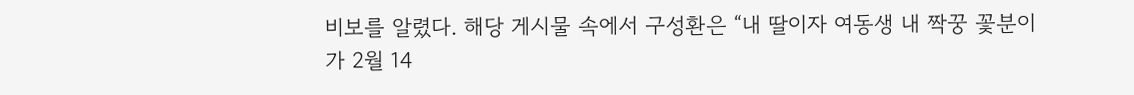비보를 알렸다. 해당 게시물 속에서 구성환은 “내 딸이자 여동생 내 짝꿍 꽃분이가 2월 14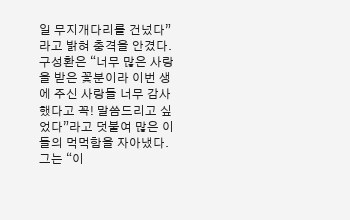일 무지개다리를 건넜다”라고 밝혀 충격을 안겼다.
구성환은 “너무 많은 사랑을 받은 꽃분이라 이번 생에 주신 사랑들 너무 감사했다고 꼭! 말씀드리고 싶었다”라고 덧붙여 많은 이들의 먹먹함을 자아냈다. 그는 “이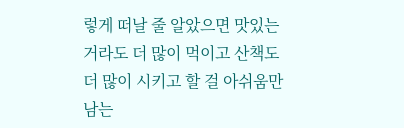렇게 떠날 줄 알았으면 맛있는 거라도 더 많이 먹이고 산책도 더 많이 시키고 할 걸 아쉬움만 남는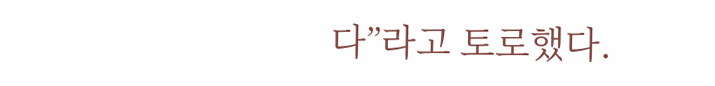다”라고 토로했다.